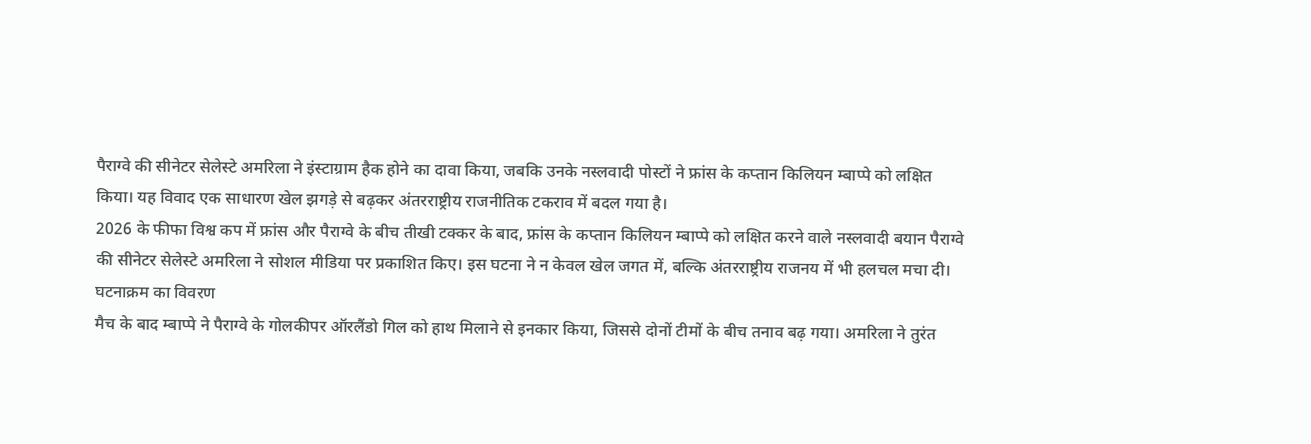पैराग्वे की सीनेटर सेलेस्टे अमरिला ने इंस्टाग्राम हैक होने का दावा किया, जबकि उनके नस्लवादी पोस्टों ने फ्रांस के कप्तान किलियन म्बाप्पे को लक्षित किया। यह विवाद एक साधारण खेल झगड़े से बढ़कर अंतरराष्ट्रीय राजनीतिक टकराव में बदल गया है।
2026 के फीफा विश्व कप में फ्रांस और पैराग्वे के बीच तीखी टक्कर के बाद, फ्रांस के कप्तान किलियन म्बाप्पे को लक्षित करने वाले नस्लवादी बयान पैराग्वे की सीनेटर सेलेस्टे अमरिला ने सोशल मीडिया पर प्रकाशित किए। इस घटना ने न केवल खेल जगत में, बल्कि अंतरराष्ट्रीय राजनय में भी हलचल मचा दी।
घटनाक्रम का विवरण
मैच के बाद म्बाप्पे ने पैराग्वे के गोलकीपर ऑरलैंडो गिल को हाथ मिलाने से इनकार किया, जिससे दोनों टीमों के बीच तनाव बढ़ गया। अमरिला ने तुरंत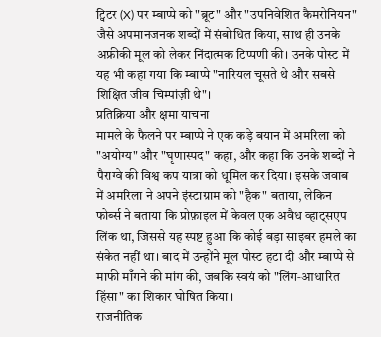ट्विटर (X) पर म्बाप्पे को "ब्रूट" और "उपनिवेशित कैमरोनियन" जैसे अपमानजनक शब्दों में संबोधित किया, साथ ही उनके अफ्रीकी मूल को लेकर निंदात्मक टिप्पणी की। उनके पोस्ट में यह भी कहा गया कि म्बाप्पे "नारियल चूसते थे और सबसे शिक्षित जीव चिम्पांज़ी थे"।
प्रतिक्रिया और क्षमा याचना
मामले के फैलने पर म्बाप्पे ने एक कड़े बयान में अमरिला को "अयोग्य" और "घृणास्पद" कहा, और कहा कि उनके शब्दों ने पैराग्वे की विश्व कप यात्रा को धूमिल कर दिया। इसके जवाब में अमरिला ने अपने इंस्टाग्राम को "हैक" बताया, लेकिन फोर्ब्स ने बताया कि प्रोफ़ाइल में केवल एक अवैध व्हाट्सएप लिंक था, जिससे यह स्पष्ट हुआ कि कोई बड़ा साइबर हमले का संकेत नहीं था। बाद में उन्होंने मूल पोस्ट हटा दी और म्बाप्पे से माफी माँगने की मांग की, जबकि स्वयं को "लिंग‑आधारित हिंसा" का शिकार घोषित किया।
राजनीतिक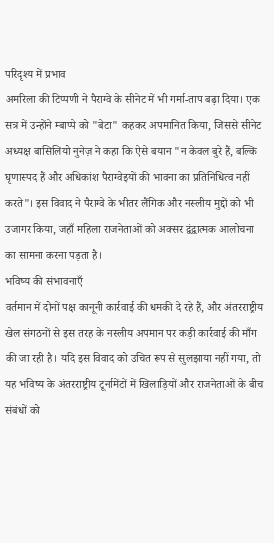परिदृश्य में प्रभाव
अमरिला की टिप्पणी ने पैराग्वे के सीनेट में भी गर्मा-ताप बढ़ा दिया। एक सत्र में उन्होंने म्बाप्पे को "बेटा" कहकर अपमानित किया, जिससे सीनेट अध्यक्ष बासिलियो नुनेज़ ने कहा कि ऐसे बयान "न केवल बुरे हैं, बल्कि घृणास्पद हैं और अधिकांश पैराग्वेइयों की भावना का प्रतिनिधित्व नहीं करते"। इस विवाद ने पैराग्वे के भीतर लैंगिक और नस्लीय मुद्दों को भी उजागर किया, जहाँ महिला राजनेताओं को अक्सर द्वंद्वात्मक आलोचना का सामना करना पड़ता है।
भविष्य की संभावनाएँ
वर्तमान में दोनों पक्ष कानूनी कार्रवाई की धमकी दे रहे हैं, और अंतरराष्ट्रीय खेल संगठनों से इस तरह के नस्लीय अपमान पर कड़ी कार्रवाई की माँग की जा रही है। यदि इस विवाद को उचित रूप से सुलझाया नहीं गया, तो यह भविष्य के अंतरराष्ट्रीय टूर्नामेंटों में खिलाड़ियों और राजनेताओं के बीच संबंधों को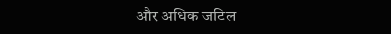और अधिक जटिल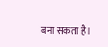बना सकता है।